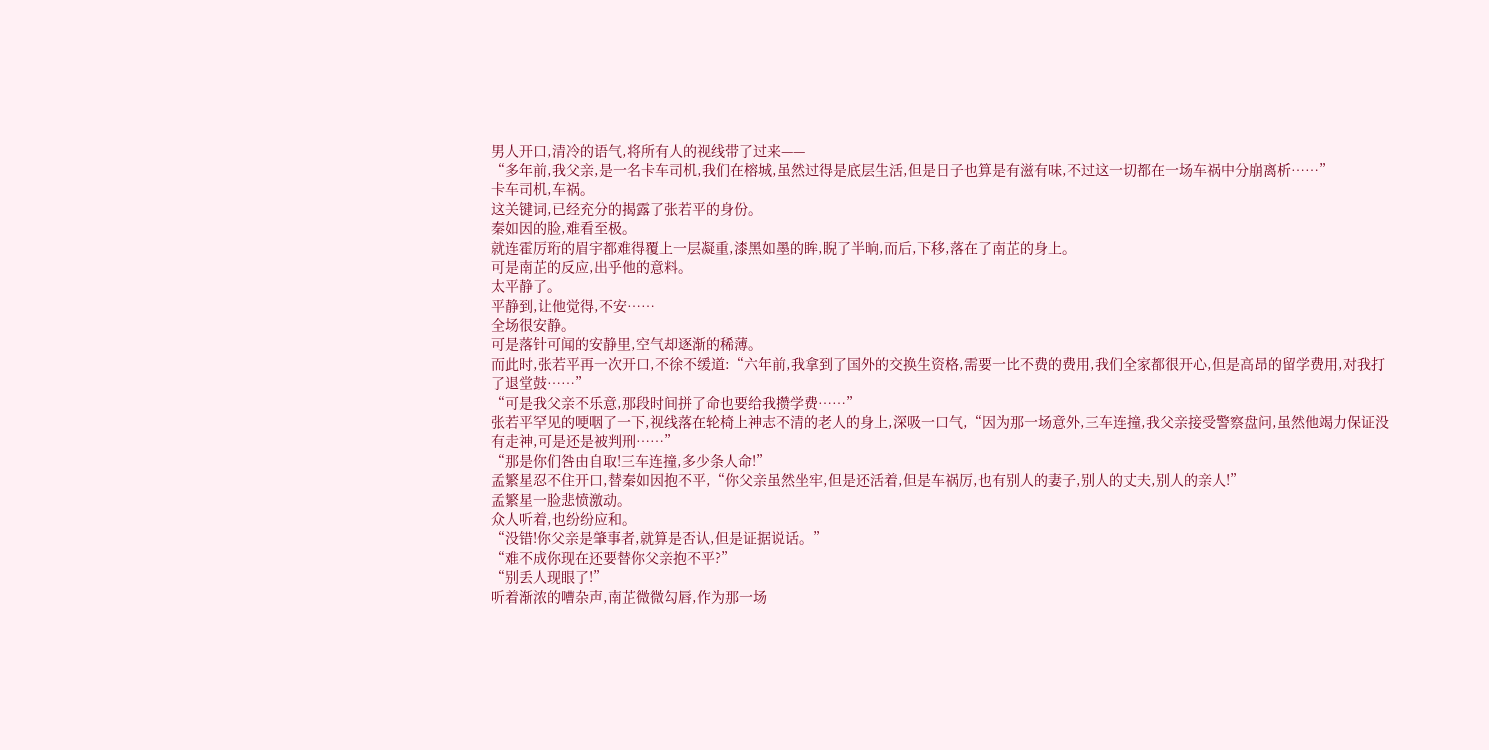男人开口,清冷的语气,将所有人的视线带了过来——
“多年前,我父亲,是一名卡车司机,我们在榕城,虽然过得是底层生活,但是日子也算是有滋有味,不过这一切都在一场车祸中分崩离析……”
卡车司机,车祸。
这关键词,已经充分的揭露了张若平的身份。
秦如因的脸,难看至极。
就连霍厉珩的眉宇都难得覆上一层凝重,漆黑如墨的眸,睨了半晌,而后,下移,落在了南芷的身上。
可是南芷的反应,出乎他的意料。
太平静了。
平静到,让他觉得,不安……
全场很安静。
可是落针可闻的安静里,空气却逐渐的稀薄。
而此时,张若平再一次开口,不徐不缓道:“六年前,我拿到了国外的交换生资格,需要一比不费的费用,我们全家都很开心,但是高昂的留学费用,对我打了退堂鼓……”
“可是我父亲不乐意,那段时间拼了命也要给我攒学费……”
张若平罕见的哽咽了一下,视线落在轮椅上神志不清的老人的身上,深吸一口气,“因为那一场意外,三车连撞,我父亲接受警察盘问,虽然他竭力保证没有走神,可是还是被判刑……”
“那是你们咎由自取!三车连撞,多少条人命!”
孟繁星忍不住开口,替秦如因抱不平,“你父亲虽然坐牢,但是还活着,但是车祸厉,也有别人的妻子,别人的丈夫,别人的亲人!”
孟繁星一脸悲愤激动。
众人听着,也纷纷应和。
“没错!你父亲是肇事者,就算是否认,但是证据说话。”
“难不成你现在还要替你父亲抱不平?”
“别丢人现眼了!”
听着渐浓的嘈杂声,南芷微微勾唇,作为那一场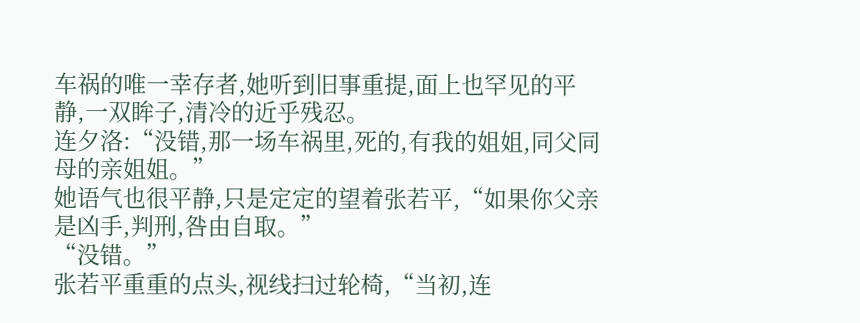车祸的唯一幸存者,她听到旧事重提,面上也罕见的平静,一双眸子,清冷的近乎残忍。
连夕洛:“没错,那一场车祸里,死的,有我的姐姐,同父同母的亲姐姐。”
她语气也很平静,只是定定的望着张若平,“如果你父亲是凶手,判刑,咎由自取。”
“没错。”
张若平重重的点头,视线扫过轮椅,“当初,连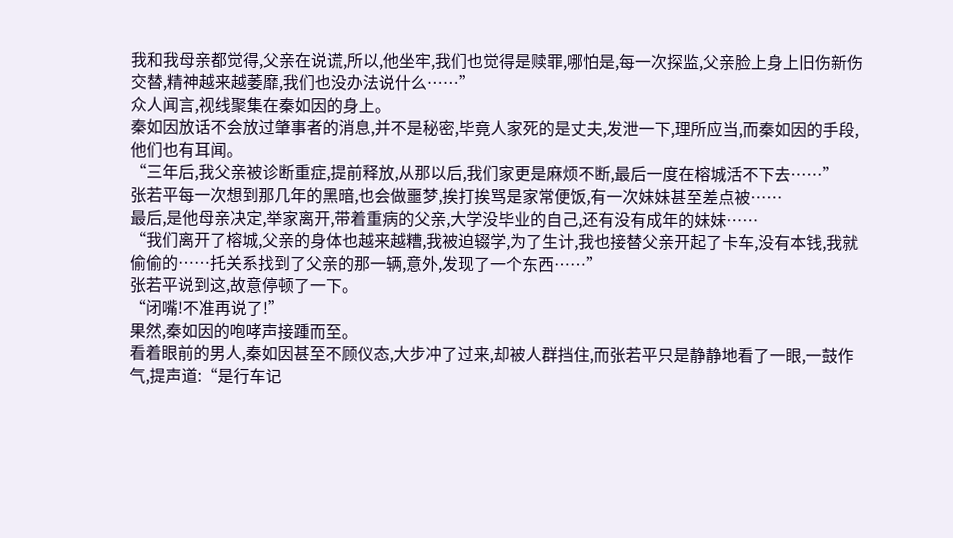我和我母亲都觉得,父亲在说谎,所以,他坐牢,我们也觉得是赎罪,哪怕是,每一次探监,父亲脸上身上旧伤新伤交替,精神越来越萎靡,我们也没办法说什么……”
众人闻言,视线聚集在秦如因的身上。
秦如因放话不会放过肇事者的消息,并不是秘密,毕竟人家死的是丈夫,发泄一下,理所应当,而秦如因的手段,他们也有耳闻。
“三年后,我父亲被诊断重症,提前释放,从那以后,我们家更是麻烦不断,最后一度在榕城活不下去……”
张若平每一次想到那几年的黑暗,也会做噩梦,挨打挨骂是家常便饭,有一次妹妹甚至差点被……
最后,是他母亲决定,举家离开,带着重病的父亲,大学没毕业的自己,还有没有成年的妹妹……
“我们离开了榕城,父亲的身体也越来越糟,我被迫辍学,为了生计,我也接替父亲开起了卡车,没有本钱,我就偷偷的……托关系找到了父亲的那一辆,意外,发现了一个东西……”
张若平说到这,故意停顿了一下。
“闭嘴!不准再说了!”
果然,秦如因的咆哮声接踵而至。
看着眼前的男人,秦如因甚至不顾仪态,大步冲了过来,却被人群挡住,而张若平只是静静地看了一眼,一鼓作气,提声道:“是行车记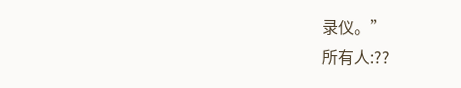录仪。”
所有人:??